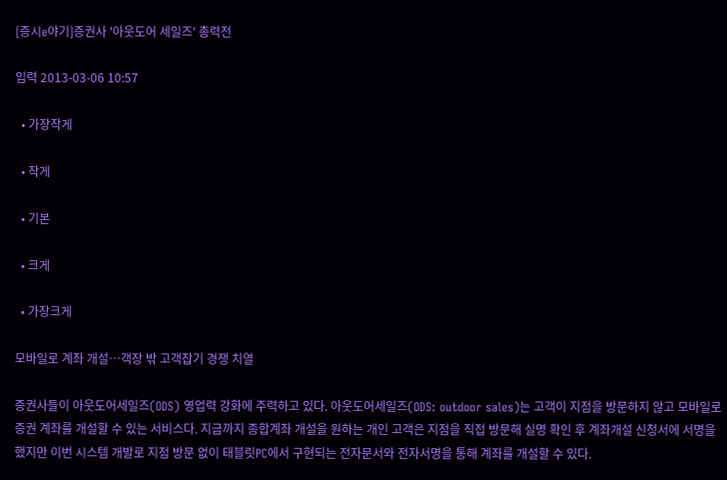[증시e야기]증권사 '아웃도어 세일즈' 총력전

입력 2013-03-06 10:57

  • 가장작게

  • 작게

  • 기본

  • 크게

  • 가장크게

모바일로 계좌 개설…객장 밖 고객잡기 경쟁 치열

증권사들이 아웃도어세일즈(ODS) 영업력 강화에 주력하고 있다. 아웃도어세일즈(ODS: outdoor sales)는 고객이 지점을 방문하지 않고 모바일로 증권 계좌를 개설할 수 있는 서비스다. 지금까지 종합계좌 개설을 원하는 개인 고객은 지점을 직접 방문해 실명 확인 후 계좌개설 신청서에 서명을 했지만 이번 시스템 개발로 지점 방문 없이 태블릿PC에서 구현되는 전자문서와 전자서명을 통해 계좌를 개설할 수 있다.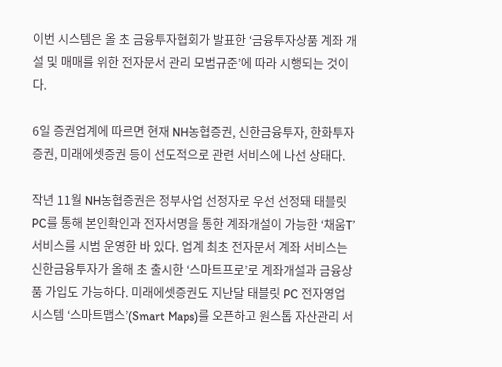이번 시스템은 올 초 금융투자협회가 발표한 ‘금융투자상품 계좌 개설 및 매매를 위한 전자문서 관리 모범규준’에 따라 시행되는 것이다.

6일 증권업계에 따르면 현재 NH농협증권, 신한금융투자, 한화투자증권, 미래에셋증권 등이 선도적으로 관련 서비스에 나선 상태다.

작년 11월 NH농협증권은 정부사업 선정자로 우선 선정돼 태블릿 PC를 통해 본인확인과 전자서명을 통한 계좌개설이 가능한 ‘채움T’ 서비스를 시범 운영한 바 있다. 업계 최초 전자문서 계좌 서비스는 신한금융투자가 올해 초 출시한 ‘스마트프로’로 계좌개설과 금융상품 가입도 가능하다. 미래에셋증권도 지난달 태블릿 PC 전자영업 시스템 ‘스마트맵스’(Smart Maps)를 오픈하고 원스톱 자산관리 서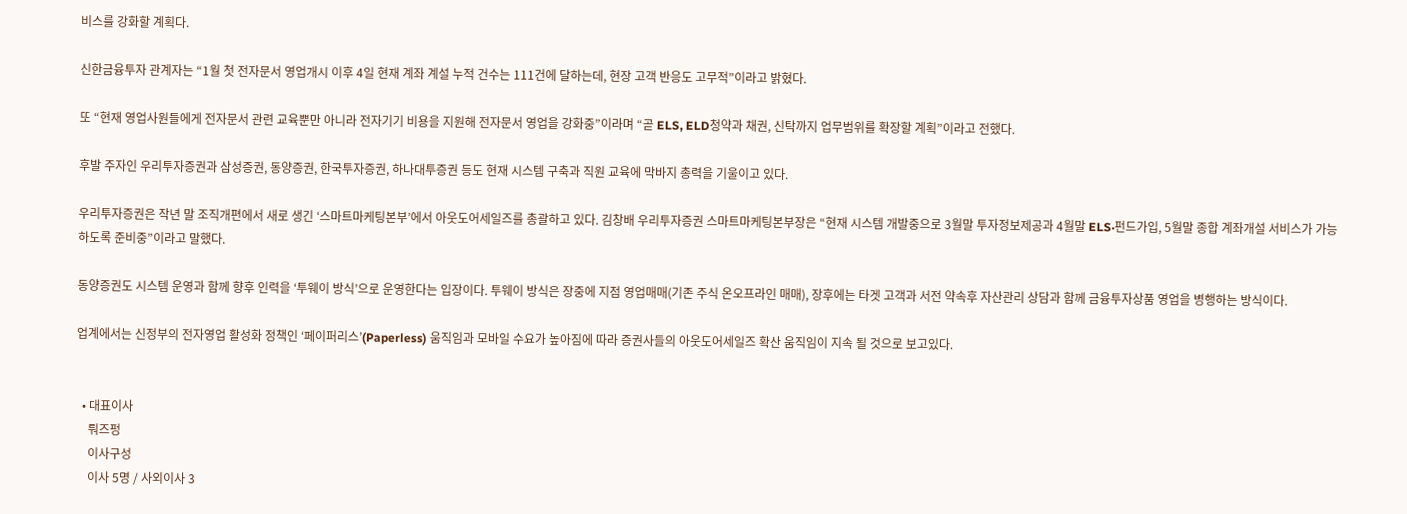비스를 강화할 계획다.

신한금융투자 관계자는 “1월 첫 전자문서 영업개시 이후 4일 현재 계좌 계설 누적 건수는 111건에 달하는데, 현장 고객 반응도 고무적”이라고 밝혔다.

또 “현재 영업사원들에게 전자문서 관련 교육뿐만 아니라 전자기기 비용을 지원해 전자문서 영업을 강화중”이라며 “곧 ELS, ELD청약과 채권, 신탁까지 업무범위를 확장할 계획”이라고 전했다.

후발 주자인 우리투자증권과 삼성증권, 동양증권, 한국투자증권, 하나대투증권 등도 현재 시스템 구축과 직원 교육에 막바지 총력을 기울이고 있다.

우리투자증권은 작년 말 조직개편에서 새로 생긴 ‘스마트마케팅본부’에서 아웃도어세일즈를 총괄하고 있다. 김창배 우리투자증권 스마트마케팅본부장은 “현재 시스템 개발중으로 3월말 투자정보제공과 4월말 ELS·펀드가입, 5월말 종합 계좌개설 서비스가 가능하도록 준비중”이라고 말했다.

동양증권도 시스템 운영과 함께 향후 인력을 ‘투웨이 방식’으로 운영한다는 입장이다. 투웨이 방식은 장중에 지점 영업매매(기존 주식 온오프라인 매매), 장후에는 타겟 고객과 서전 약속후 자산관리 상담과 함께 금융투자상품 영업을 병행하는 방식이다.

업계에서는 신정부의 전자영업 활성화 정책인 ‘페이퍼리스’(Paperless) 움직임과 모바일 수요가 높아짐에 따라 증권사들의 아웃도어세일즈 확산 움직임이 지속 될 것으로 보고있다.


  • 대표이사
    뤄즈펑
    이사구성
    이사 5명 / 사외이사 3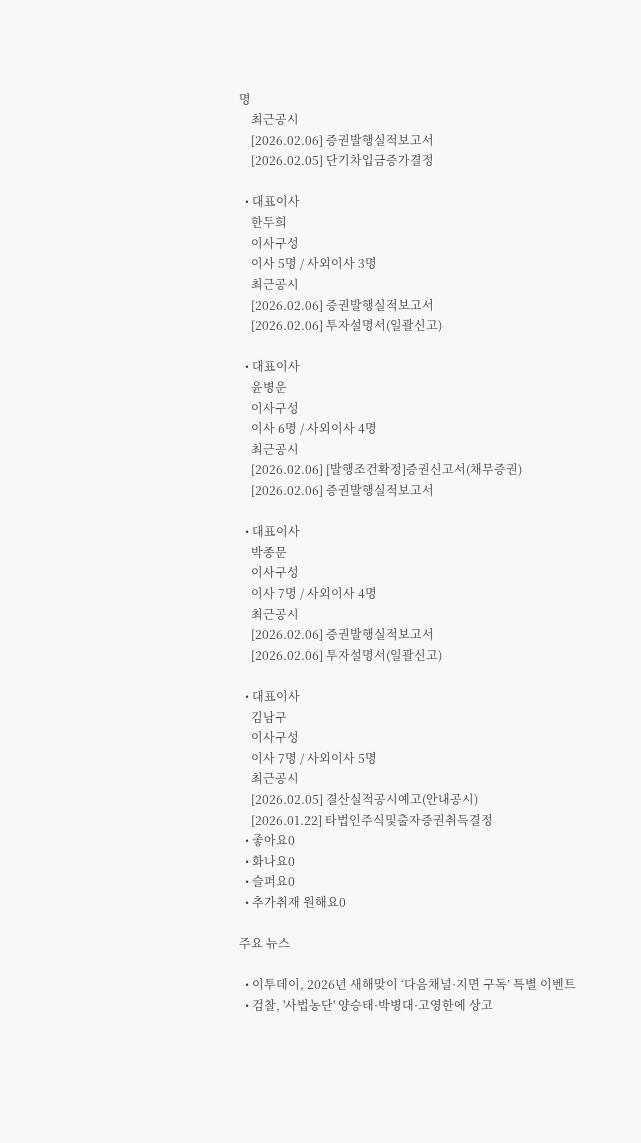명
    최근공시
    [2026.02.06] 증권발행실적보고서
    [2026.02.05] 단기차입금증가결정

  • 대표이사
    한두희
    이사구성
    이사 5명 / 사외이사 3명
    최근공시
    [2026.02.06] 증권발행실적보고서
    [2026.02.06] 투자설명서(일괄신고)

  • 대표이사
    윤병운
    이사구성
    이사 6명 / 사외이사 4명
    최근공시
    [2026.02.06] [발행조건확정]증권신고서(채무증권)
    [2026.02.06] 증권발행실적보고서

  • 대표이사
    박종문
    이사구성
    이사 7명 / 사외이사 4명
    최근공시
    [2026.02.06] 증권발행실적보고서
    [2026.02.06] 투자설명서(일괄신고)

  • 대표이사
    김남구
    이사구성
    이사 7명 / 사외이사 5명
    최근공시
    [2026.02.05] 결산실적공시예고(안내공시)
    [2026.01.22] 타법인주식및출자증권취득결정
  • 좋아요0
  • 화나요0
  • 슬퍼요0
  • 추가취재 원해요0

주요 뉴스

  • 이투데이, 2026년 새해맞이 ‘다음채널·지면 구독’ 특별 이벤트
  • 검찰, '사법농단' 양승태·박병대·고영한에 상고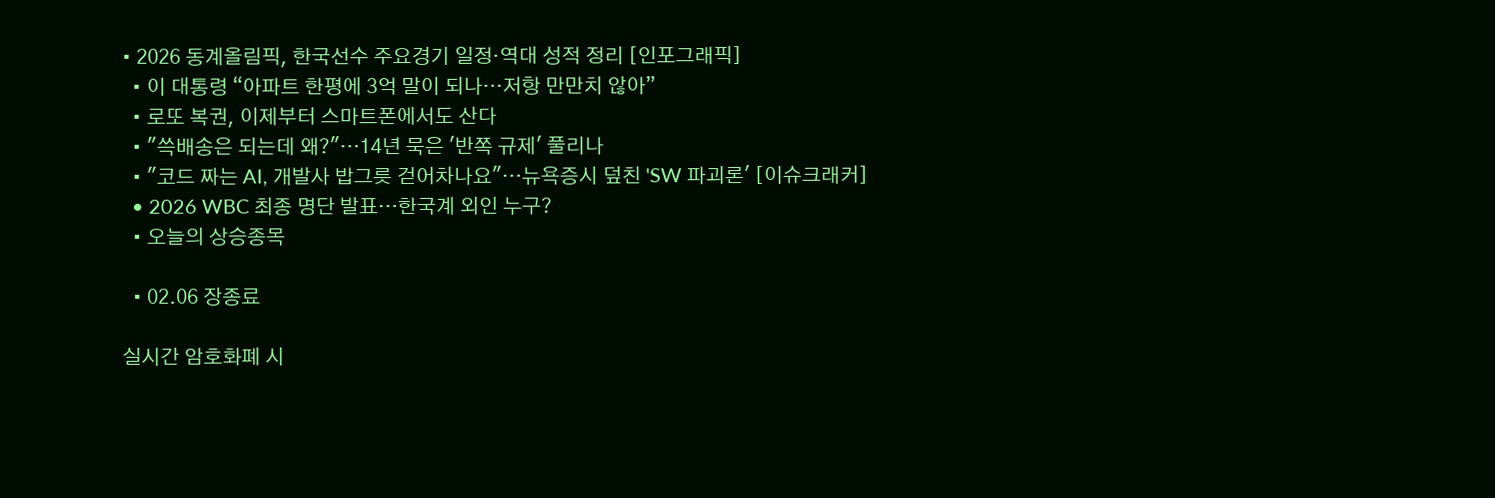• 2026 동계올림픽, 한국선수 주요경기 일정·역대 성적 정리 [인포그래픽]
  • 이 대통령 “아파트 한평에 3억 말이 되나…저항 만만치 않아”
  • 로또 복권, 이제부터 스마트폰에서도 산다
  • "쓱배송은 되는데 왜?"…14년 묵은 '반쪽 규제' 풀리나
  • "코드 짜는 AI, 개발사 밥그릇 걷어차나요"…뉴욕증시 덮친 'SW 파괴론' [이슈크래커]
  • 2026 WBC 최종 명단 발표…한국계 외인 누구?
  • 오늘의 상승종목

  • 02.06 장종료

실시간 암호화폐 시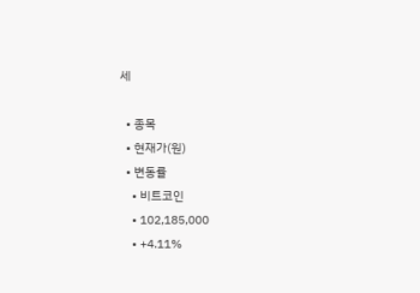세

  • 종목
  • 현재가(원)
  • 변동률
    • 비트코인
    • 102,185,000
    • +4.11%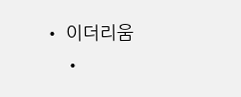• 이더리움
    •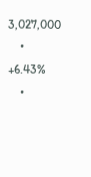3,027,000
    • +6.43%
    •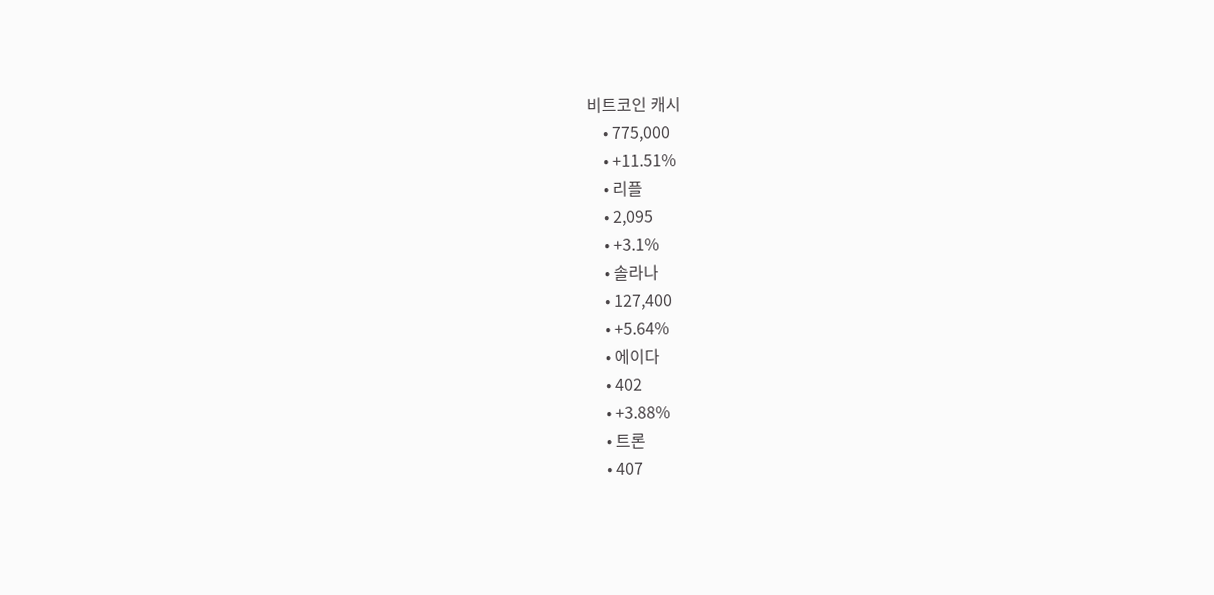비트코인 캐시
    • 775,000
    • +11.51%
    • 리플
    • 2,095
    • +3.1%
    • 솔라나
    • 127,400
    • +5.64%
    • 에이다
    • 402
    • +3.88%
    • 트론
    • 407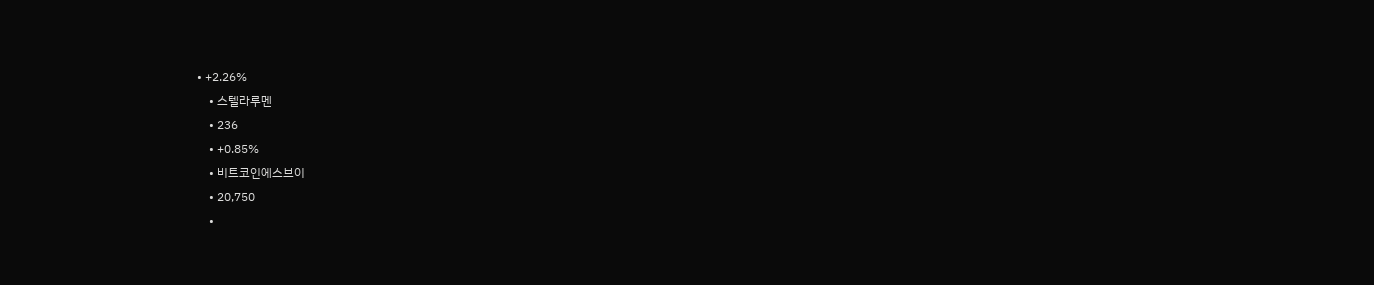• +2.26%
    • 스텔라루멘
    • 236
    • +0.85%
    • 비트코인에스브이
    • 20,750
    •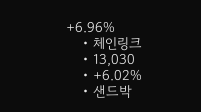+6.96%
    • 체인링크
    • 13,030
    • +6.02%
    • 샌드박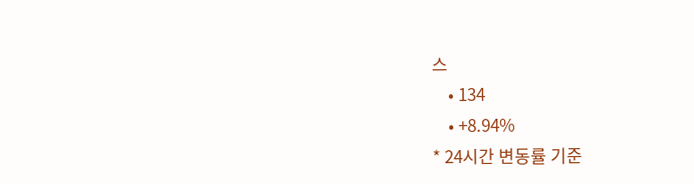스
    • 134
    • +8.94%
* 24시간 변동률 기준